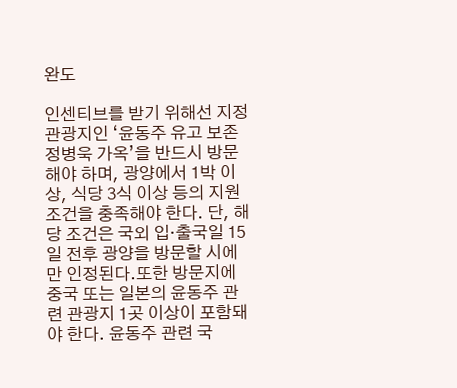완도

인센티브를 받기 위해선 지정 관광지인 ‘윤동주 유고 보존 정병욱 가옥’을 반드시 방문해야 하며, 광양에서 1박 이상, 식당 3식 이상 등의 지원 조건을 충족해야 한다. 단, 해당 조건은 국외 입·출국일 15일 전후 광양을 방문할 시에만 인정된다.또한 방문지에 중국 또는 일본의 윤동주 관련 관광지 1곳 이상이 포함돼야 한다. 윤동주 관련 국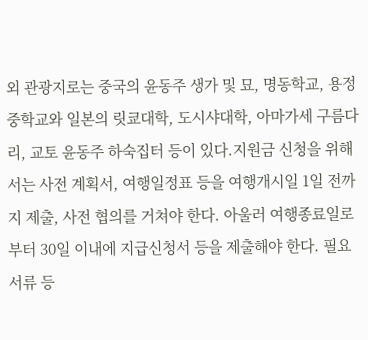외 관광지로는 중국의 윤동주 생가 및 묘, 명동학교, 용정중학교와 일본의 릿쿄대학, 도시샤대학, 아마가세 구름다리, 교토 윤동주 하숙집터 등이 있다.지원금 신청을 위해서는 사전 계획서, 여행일정표 등을 여행개시일 1일 전까지 제출, 사전 협의를 거쳐야 한다. 아울러 여행종료일로부터 30일 이내에 지급신청서 등을 제출해야 한다. 필요 서류 등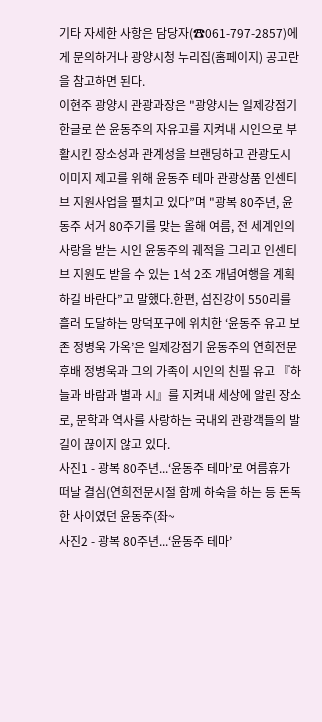기타 자세한 사항은 담당자(☎061-797-2857)에게 문의하거나 광양시청 누리집(홈페이지) 공고란을 참고하면 된다.
이현주 광양시 관광과장은 "광양시는 일제강점기 한글로 쓴 윤동주의 자유고를 지켜내 시인으로 부활시킨 장소성과 관계성을 브랜딩하고 관광도시 이미지 제고를 위해 윤동주 테마 관광상품 인센티브 지원사업을 펼치고 있다”며 "광복 80주년, 윤동주 서거 80주기를 맞는 올해 여름, 전 세계인의 사랑을 받는 시인 윤동주의 궤적을 그리고 인센티브 지원도 받을 수 있는 1석 2조 개념여행을 계획하길 바란다”고 말했다.한편, 섬진강이 550리를 흘러 도달하는 망덕포구에 위치한 ‘윤동주 유고 보존 정병욱 가옥’은 일제강점기 윤동주의 연희전문 후배 정병욱과 그의 가족이 시인의 친필 유고 『하늘과 바람과 별과 시』를 지켜내 세상에 알린 장소로, 문학과 역사를 사랑하는 국내외 관광객들의 발길이 끊이지 않고 있다.
사진1 - 광복 80주년...‘윤동주 테마’로 여름휴가 떠날 결심(연희전문시절 함께 하숙을 하는 등 돈독한 사이였던 윤동주(좌~
사진2 - 광복 80주년...‘윤동주 테마’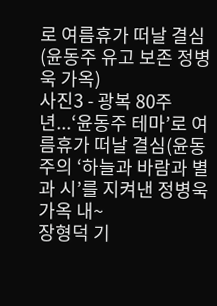로 여름휴가 떠날 결심(윤동주 유고 보존 정병욱 가옥)
사진3 - 광복 80주년...‘윤동주 테마’로 여름휴가 떠날 결심(윤동주의 ‘하늘과 바람과 별과 시’를 지켜낸 정병욱 가옥 내~
장형덕 기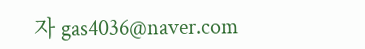자 gas4036@naver.com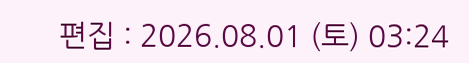편집 : 2026.08.01 (토) 03:24